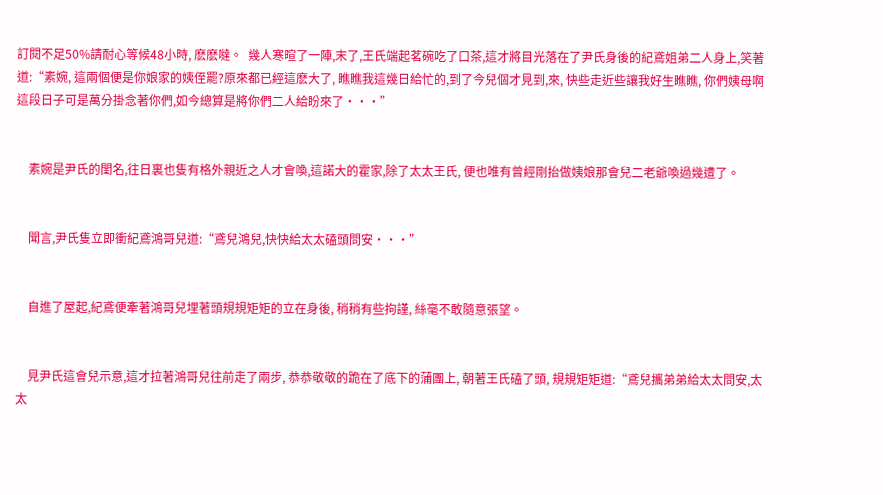訂閱不足50%請耐心等候48小時, 麽麽噠。  幾人寒暄了一陣,末了,王氏端起茗碗吃了口茶,這才將目光落在了尹氏身後的紀鳶姐弟二人身上,笑著道:“素婉, 這兩個便是你娘家的姨侄罷?原來都已經這麽大了, 瞧瞧我這幾日給忙的,到了今兒個才見到,來, 快些走近些讓我好生瞧瞧, 你們姨母啊這段日子可是萬分掛念著你們,如今總算是將你們二人給盼來了···”


    素婉是尹氏的閨名,往日裏也隻有格外親近之人才會喚,這諾大的霍家,除了太太王氏, 便也唯有曾經剛抬做姨娘那會兒二老爺喚過幾遭了。


    聞言,尹氏隻立即衝紀鳶鴻哥兒道:“鳶兒鴻兒,快快給太太磕頭問安···”


    自進了屋起,紀鳶便牽著鴻哥兒埋著頭規規矩矩的立在身後, 稍稍有些拘謹, 絲毫不敢隨意張望。


    見尹氏這會兒示意,這才拉著鴻哥兒往前走了兩步, 恭恭敬敬的跪在了底下的蒲團上, 朝著王氏磕了頭, 規規矩矩道:“鳶兒攜弟弟給太太問安,太太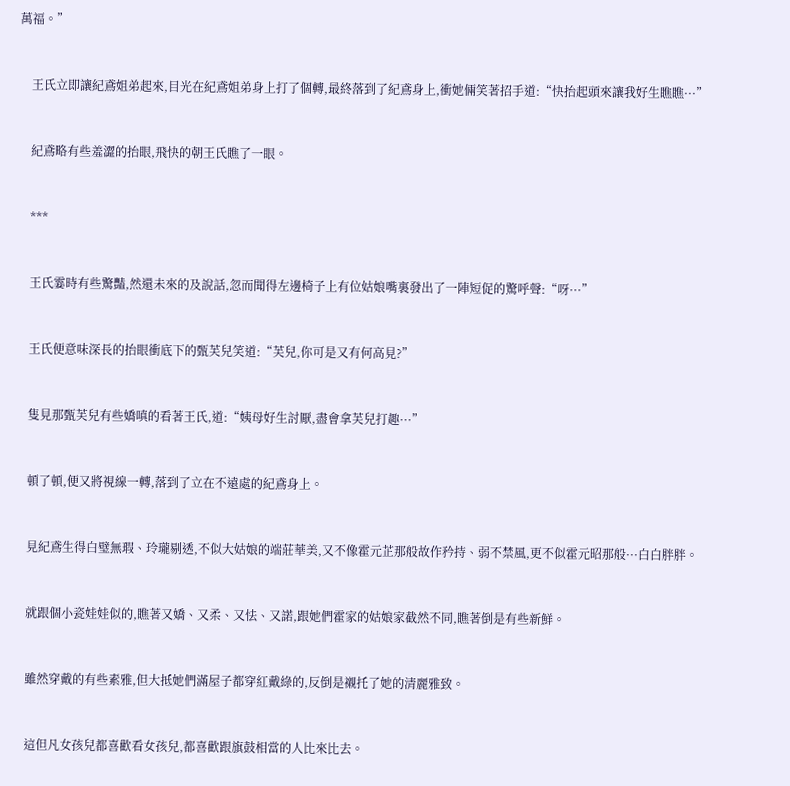萬福。”


    王氏立即讓紀鳶姐弟起來,目光在紀鳶姐弟身上打了個轉,最終落到了紀鳶身上,衝她倆笑著招手道:“快抬起頭來讓我好生瞧瞧···”


    紀鳶略有些羞澀的抬眼,飛快的朝王氏瞧了一眼。


    ***


    王氏霎時有些驚豔,然還未來的及說話,忽而聞得左邊椅子上有位姑娘嘴裏發出了一陣短促的驚呼聲:“呀···”


    王氏便意味深長的抬眼衝底下的甄芙兒笑道:“芙兒,你可是又有何高見?”


    隻見那甄芙兒有些嬌嗔的看著王氏,道:“姨母好生討厭,盡會拿芙兒打趣···”


    頓了頓,便又將視線一轉,落到了立在不遠處的紀鳶身上。


    見紀鳶生得白璧無瑕、玲瓏剔透,不似大姑娘的端莊華美,又不像霍元芷那般故作矜持、弱不禁風,更不似霍元昭那般···白白胖胖。


    就跟個小瓷娃娃似的,瞧著又嬌、又柔、又怯、又諾,跟她們霍家的姑娘家截然不同,瞧著倒是有些新鮮。


    雖然穿戴的有些素雅,但大抵她們滿屋子都穿紅戴綠的,反倒是襯托了她的清麗雅致。


    這但凡女孩兒都喜歡看女孩兒,都喜歡跟旗鼓相當的人比來比去。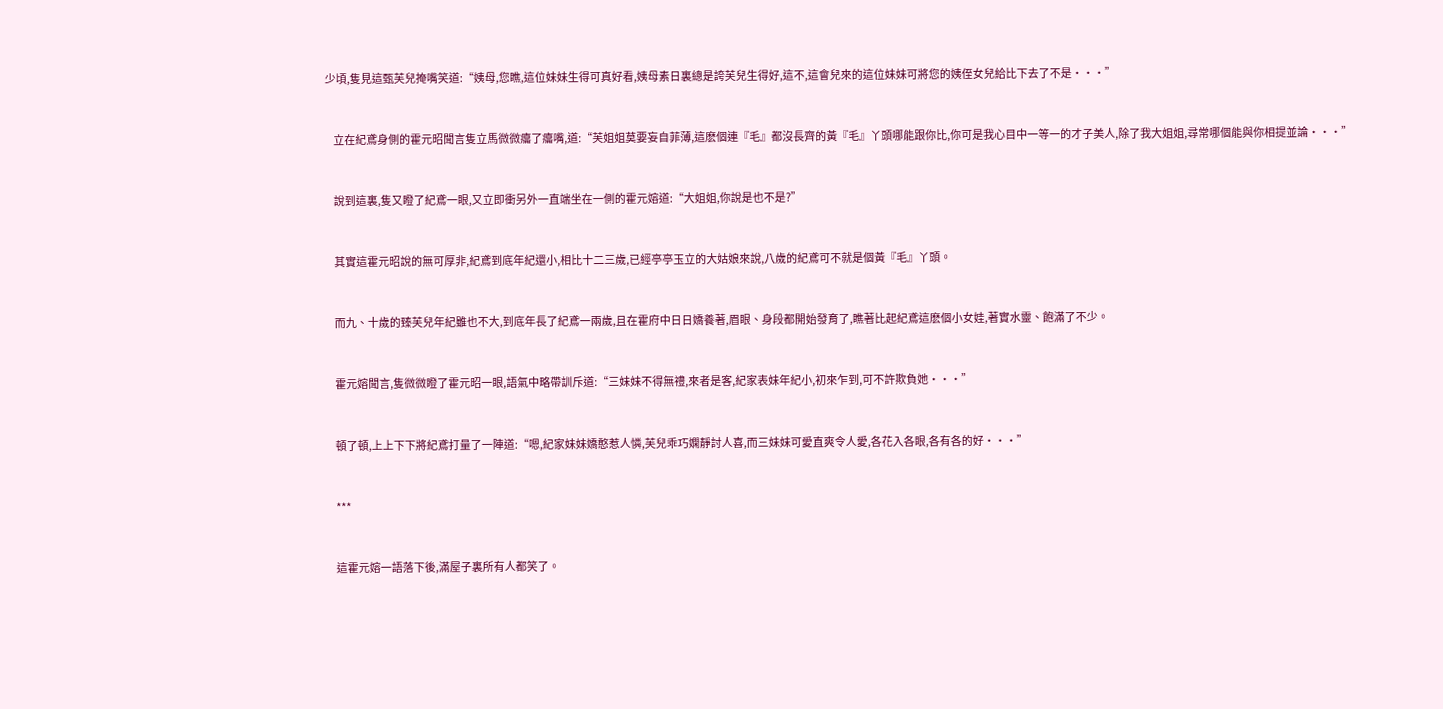少頃,隻見這甄芙兒掩嘴笑道:“姨母,您瞧,這位妹妹生得可真好看,姨母素日裏總是誇芙兒生得好,這不,這會兒來的這位妹妹可將您的姨侄女兒給比下去了不是···”


    立在紀鳶身側的霍元昭聞言隻立馬微微癟了癟嘴,道:“芙姐姐莫要妄自菲薄,這麽個連『毛』都沒長齊的黃『毛』丫頭哪能跟你比,你可是我心目中一等一的才子美人,除了我大姐姐,尋常哪個能與你相提並論···”


    說到這裏,隻又瞪了紀鳶一眼,又立即衝另外一直端坐在一側的霍元嫆道:“大姐姐,你說是也不是?”


    其實這霍元昭說的無可厚非,紀鳶到底年紀還小,相比十二三歲,已經亭亭玉立的大姑娘來說,八歲的紀鳶可不就是個黃『毛』丫頭。


    而九、十歲的臻芙兒年紀雖也不大,到底年長了紀鳶一兩歲,且在霍府中日日嬌養著,眉眼、身段都開始發育了,瞧著比起紀鳶這麽個小女娃,著實水靈、飽滿了不少。


    霍元嫆聞言,隻微微瞪了霍元昭一眼,語氣中略帶訓斥道:“三妹妹不得無禮,來者是客,紀家表妹年紀小,初來乍到,可不許欺負她···”


    頓了頓,上上下下將紀鳶打量了一陣道:“嗯,紀家妹妹嬌憨惹人憐,芙兒乖巧嫻靜討人喜,而三妹妹可愛直爽令人愛,各花入各眼,各有各的好···”


    ***


    這霍元嫆一語落下後,滿屋子裏所有人都笑了。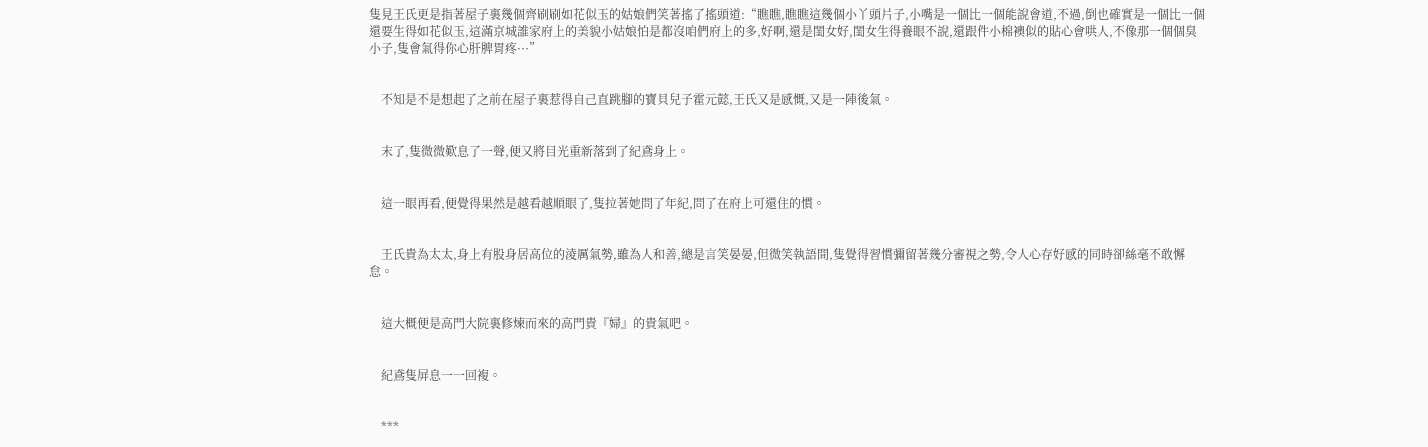隻見王氏更是指著屋子裏幾個齊刷刷如花似玉的姑娘們笑著搖了搖頭道:“瞧瞧,瞧瞧這幾個小丫頭片子,小嘴是一個比一個能說會道,不過,倒也確實是一個比一個還要生得如花似玉,這滿京城誰家府上的美貌小姑娘怕是都沒咱們府上的多,好啊,還是閨女好,閨女生得養眼不說,還跟件小棉襖似的貼心會哄人,不像那一個個臭小子,隻會氣得你心肝脾胃疼···”


    不知是不是想起了之前在屋子裏惹得自己直跳腳的寶貝兒子霍元懿,王氏又是感慨,又是一陣後氣。


    末了,隻微微歎息了一聲,便又將目光重新落到了紀鳶身上。


    這一眼再看,便覺得果然是越看越順眼了,隻拉著她問了年紀,問了在府上可還住的慣。


    王氏貴為太太,身上有股身居高位的淩厲氣勢,雖為人和善,總是言笑晏晏,但微笑執語間,隻覺得習慣彌留著幾分審視之勢,令人心存好感的同時卻絲毫不敢懈怠。


    這大概便是高門大院裏修煉而來的高門貴『婦』的貴氣吧。


    紀鳶隻屏息一一回複。


    ***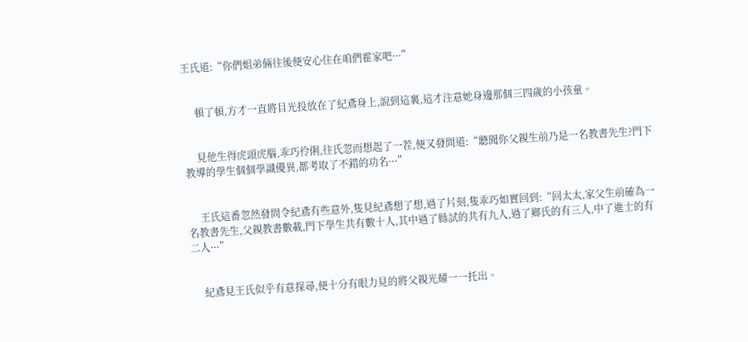王氏道:“你們姐弟倆往後便安心住在咱們霍家吧···”


    頓了頓,方才一直將目光投放在了紀鳶身上,說到這裏,這才注意她身邊那個三四歲的小孩童。


    見他生得虎頭虎腦,乖巧伶俐,往氏忽而想起了一茬,便又發問道:“聽聞你父親生前乃是一名教書先生?門下教導的學生個個學識優異,都考取了不錯的功名···”


    王氏這番忽然發問令紀鳶有些意外,隻見紀鳶想了想,過了片刻,隻乖巧如實回到:“回太太,家父生前確為一名教書先生,父親教書數載,門下學生共有數十人,其中過了縣試的共有九人,過了鄉氏的有三人,中了進士的有二人···”


    紀鳶見王氏似乎有意探尋,便十分有眼力見的將父親光耀一一托出。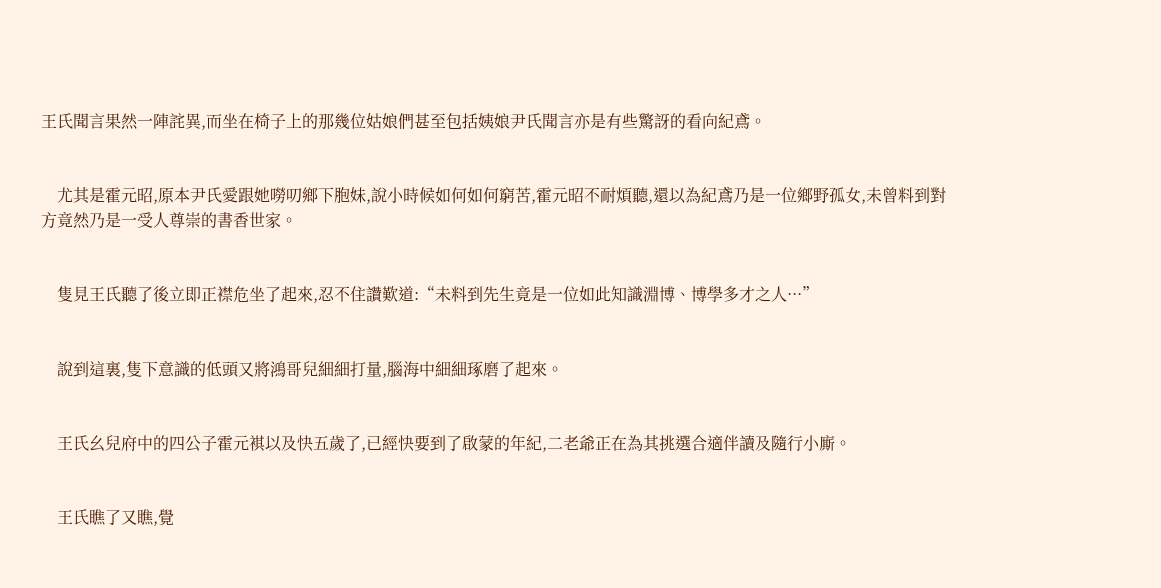王氏聞言果然一陣詫異,而坐在椅子上的那幾位姑娘們甚至包括姨娘尹氏聞言亦是有些驚訝的看向紀鳶。


    尤其是霍元昭,原本尹氏愛跟她嘮叨鄉下胞妹,說小時候如何如何窮苦,霍元昭不耐煩聽,還以為紀鳶乃是一位鄉野孤女,未曾料到對方竟然乃是一受人尊崇的書香世家。


    隻見王氏聽了後立即正襟危坐了起來,忍不住讚歎道:“未料到先生竟是一位如此知識淵博、博學多才之人···”


    說到這裏,隻下意識的低頭又將鴻哥兒細細打量,腦海中細細琢磨了起來。


    王氏幺兒府中的四公子霍元褀以及快五歲了,已經快要到了啟蒙的年紀,二老爺正在為其挑選合適伴讀及隨行小廝。


    王氏瞧了又瞧,覺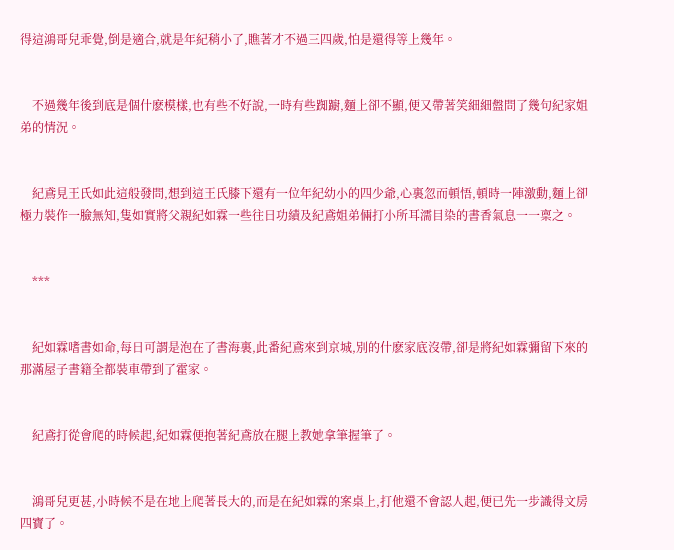得這鴻哥兒乖覺,倒是適合,就是年紀稍小了,瞧著才不過三四歲,怕是還得等上幾年。


    不過幾年後到底是個什麽模樣,也有些不好說,一時有些踟躕,麵上卻不顯,便又帶著笑細細盤問了幾句紀家姐弟的情況。


    紀鳶見王氏如此這般發問,想到這王氏膝下還有一位年紀幼小的四少爺,心裏忽而頓悟,頓時一陣激動,麵上卻極力裝作一臉無知,隻如實將父親紀如霖一些往日功績及紀鳶姐弟倆打小所耳濡目染的書香氣息一一稟之。


    ***


    紀如霖嗜書如命,每日可謂是泡在了書海裏,此番紀鳶來到京城,別的什麽家底沒帶,卻是將紀如霖彌留下來的那滿屋子書籍全都裝車帶到了霍家。


    紀鳶打從會爬的時候起,紀如霖便抱著紀鳶放在腿上教她拿筆握筆了。


    鴻哥兒更甚,小時候不是在地上爬著長大的,而是在紀如霖的案桌上,打他還不會認人起,便已先一步識得文房四寶了。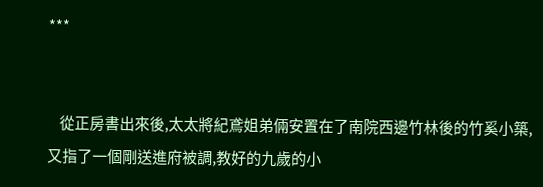***


    從正房書出來後,太太將紀鳶姐弟倆安置在了南院西邊竹林後的竹奚小築,又指了一個剛送進府被調,教好的九歲的小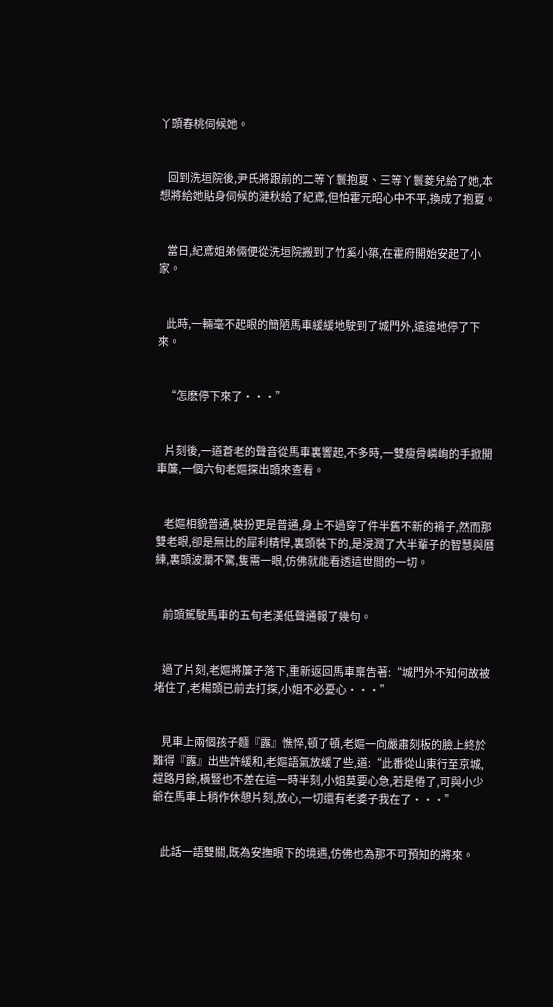丫頭春桃伺候她。


    回到洗垣院後,尹氏將跟前的二等丫鬟抱夏、三等丫鬟菱兒給了她,本想將給她貼身伺候的漣秋給了紀鳶,但怕霍元昭心中不平,換成了抱夏。


    當日,紀鳶姐弟倆便從洗垣院搬到了竹奚小築,在霍府開始安起了小家。


    此時,一輛毫不起眼的簡陋馬車緩緩地駛到了城門外,遠遠地停了下來。


    “怎麽停下來了···”


    片刻後,一道蒼老的聲音從馬車裏響起,不多時,一雙瘦骨嶙峋的手掀開車簾,一個六旬老嫗探出頭來查看。


    老嫗相貌普通,裝扮更是普通,身上不過穿了件半舊不新的褙子,然而那雙老眼,卻是無比的犀利精悍,裏頭裝下的,是浸潤了大半輩子的智慧與曆練,裏頭波瀾不驚,隻需一眼,仿佛就能看透這世間的一切。


    前頭駕駛馬車的五旬老漢低聲通報了幾句。


    過了片刻,老嫗將簾子落下,重新返回馬車稟告著:“城門外不知何故被堵住了,老楊頭已前去打探,小姐不必憂心···”


    見車上兩個孩子麵『露』憔悴,頓了頓,老嫗一向嚴肅刻板的臉上終於難得『露』出些許緩和,老嫗語氣放緩了些,道:“此番從山東行至京城,趕路月餘,橫豎也不差在這一時半刻,小姐莫要心急,若是倦了,可與小少爺在馬車上稍作休憩片刻,放心,一切還有老婆子我在了···”


    此話一語雙關,既為安撫眼下的境遇,仿佛也為那不可預知的將來。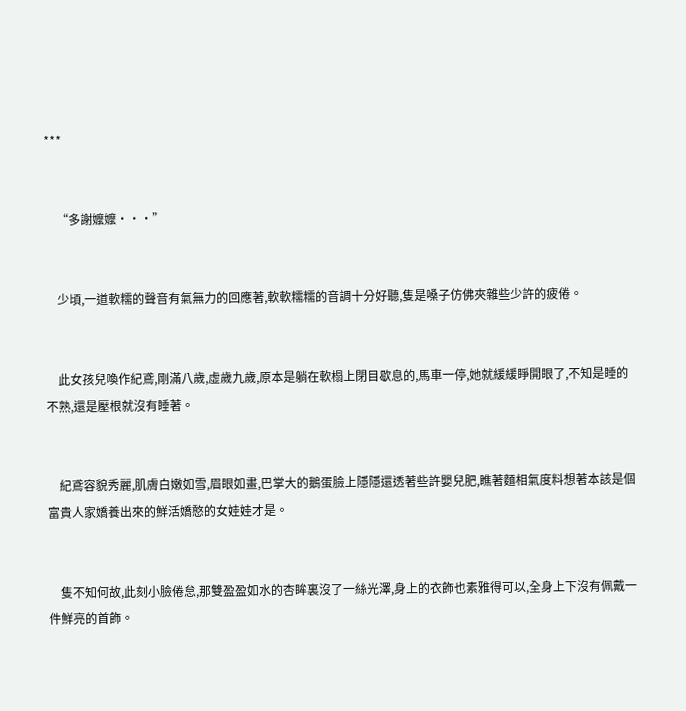***


    “多謝嬤嬤···”


    少頃,一道軟糯的聲音有氣無力的回應著,軟軟糯糯的音調十分好聽,隻是嗓子仿佛夾雜些少許的疲倦。


    此女孩兒喚作紀鳶,剛滿八歲,虛歲九歲,原本是躺在軟榻上閉目歇息的,馬車一停,她就緩緩睜開眼了,不知是睡的不熟,還是壓根就沒有睡著。


    紀鳶容貌秀麗,肌膚白嫩如雪,眉眼如畫,巴掌大的鵝蛋臉上隱隱還透著些許嬰兒肥,瞧著麵相氣度料想著本該是個富貴人家嬌養出來的鮮活嬌憨的女娃娃才是。


    隻不知何故,此刻小臉倦怠,那雙盈盈如水的杏眸裏沒了一絲光澤,身上的衣飾也素雅得可以,全身上下沒有佩戴一件鮮亮的首飾。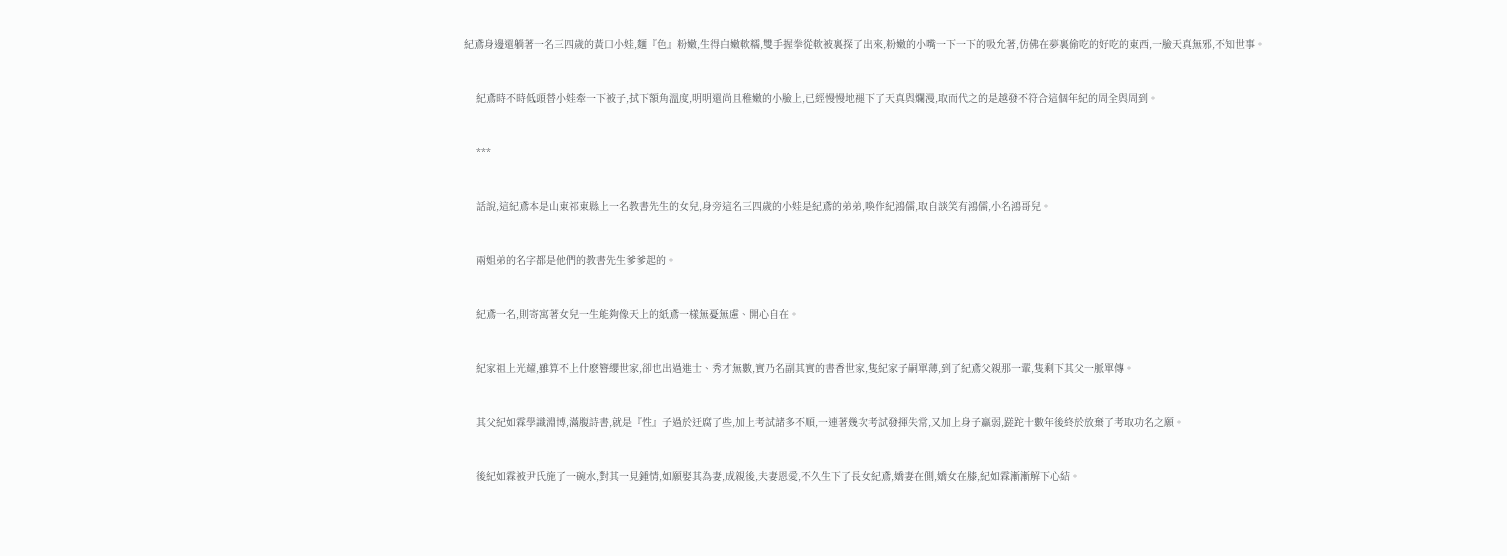紀鳶身邊還躺著一名三四歲的黃口小娃,麵『色』粉嫩,生得白嫩軟糯,雙手握拳從軟被裏探了出來,粉嫩的小嘴一下一下的吸允著,仿佛在夢裏偷吃的好吃的東西,一臉天真無邪,不知世事。


    紀鳶時不時低頭替小娃牽一下被子,拭下額角溫度,明明還尚且稚嫩的小臉上,已經慢慢地褪下了天真與爛漫,取而代之的是越發不符合這個年紀的周全與周到。


    ***


    話說,這紀鳶本是山東祁東縣上一名教書先生的女兒,身旁這名三四歲的小娃是紀鳶的弟弟,喚作紀鴻儒,取自談笑有鴻儒,小名鴻哥兒。


    兩姐弟的名字都是他們的教書先生爹爹起的。


    紀鳶一名,則寄寓著女兒一生能夠像天上的紙鳶一樣無憂無慮、開心自在。


    紀家祖上光耀,雖算不上什麽簪纓世家,卻也出過進士、秀才無數,實乃名副其實的書香世家,隻紀家子嗣單薄,到了紀鳶父親那一輩,隻剩下其父一脈單傳。


    其父紀如霖學識淵博,滿腹詩書,就是『性』子過於迂腐了些,加上考試諸多不順,一連著幾次考試發揮失常,又加上身子羸弱,蹉跎十數年後終於放棄了考取功名之願。


    後紀如霖被尹氏施了一碗水,對其一見鍾情,如願娶其為妻,成親後,夫妻恩愛,不久生下了長女紀鳶,嬌妻在側,嬌女在膝,紀如霖漸漸解下心結。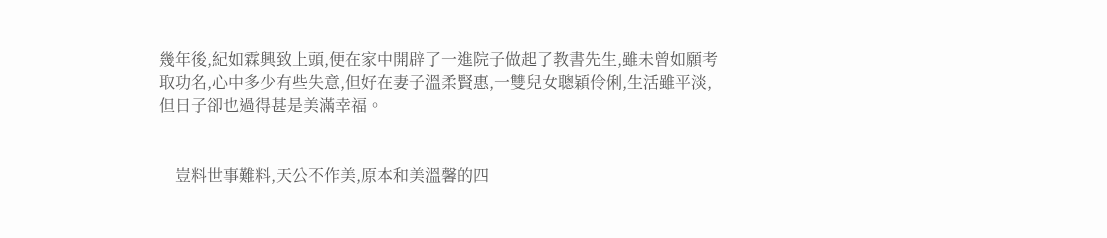幾年後,紀如霖興致上頭,便在家中開辟了一進院子做起了教書先生,雖未曾如願考取功名,心中多少有些失意,但好在妻子溫柔賢惠,一雙兒女聰穎伶俐,生活雖平淡,但日子卻也過得甚是美滿幸福。


    豈料世事難料,天公不作美,原本和美溫馨的四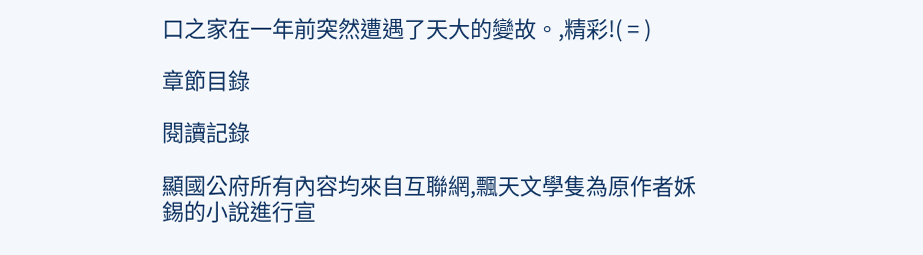口之家在一年前突然遭遇了天大的變故。,精彩!( = )

章節目錄

閱讀記錄

顯國公府所有內容均來自互聯網,飄天文學隻為原作者姀錫的小說進行宣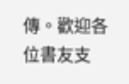傳。歡迎各位書友支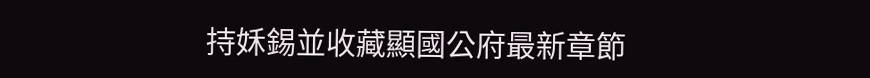持姀錫並收藏顯國公府最新章節